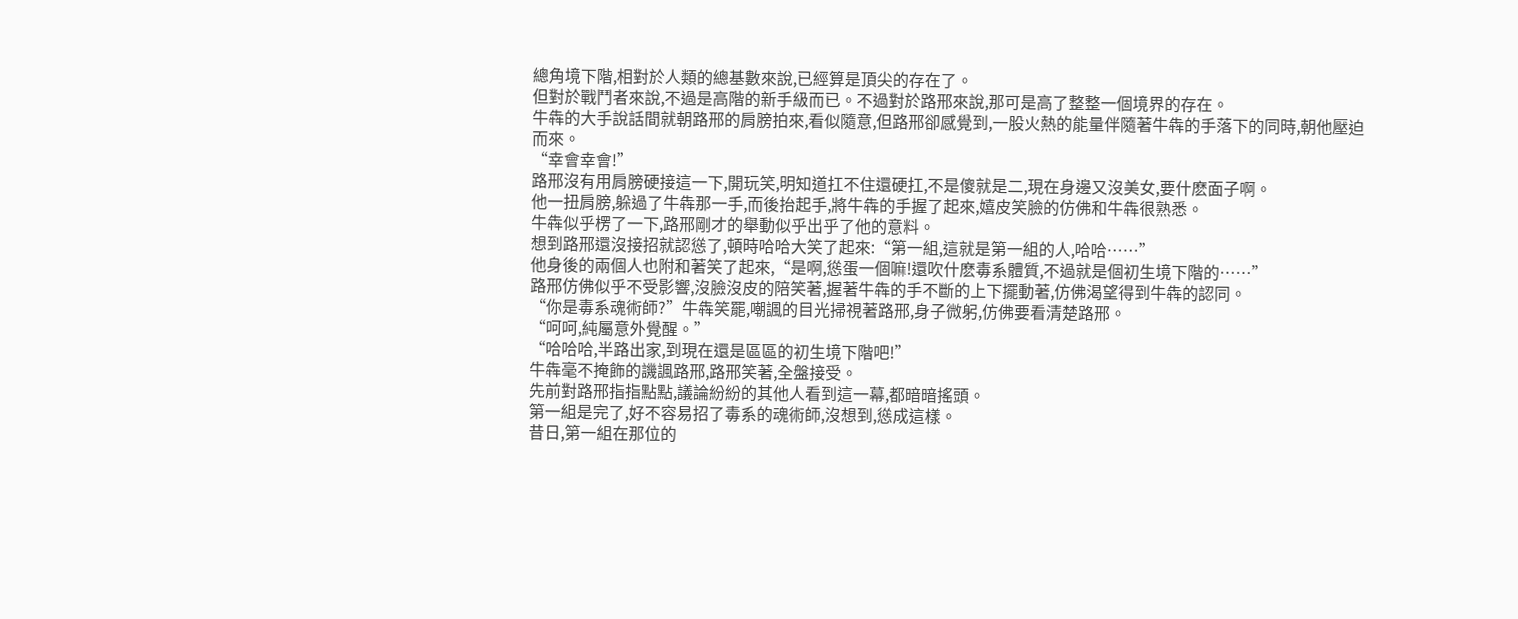總角境下階,相對於人類的總基數來說,已經算是頂尖的存在了。
但對於戰鬥者來說,不過是高階的新手級而已。不過對於路邢來說,那可是高了整整一個境界的存在。
牛犇的大手說話間就朝路邢的肩膀拍來,看似隨意,但路邢卻感覺到,一股火熱的能量伴隨著牛犇的手落下的同時,朝他壓迫而來。
“幸會幸會!”
路邢沒有用肩膀硬接這一下,開玩笑,明知道扛不住還硬扛,不是傻就是二,現在身邊又沒美女,要什麽面子啊。
他一扭肩膀,躲過了牛犇那一手,而後抬起手,將牛犇的手握了起來,嬉皮笑臉的仿佛和牛犇很熟悉。
牛犇似乎楞了一下,路邢剛才的舉動似乎出乎了他的意料。
想到路邢還沒接招就認慫了,頓時哈哈大笑了起來:“第一組,這就是第一組的人,哈哈……”
他身後的兩個人也附和著笑了起來,“是啊,慫蛋一個嘛!還吹什麽毒系體質,不過就是個初生境下階的……”
路邢仿佛似乎不受影響,沒臉沒皮的陪笑著,握著牛犇的手不斷的上下擺動著,仿佛渴望得到牛犇的認同。
“你是毒系魂術師?”牛犇笑罷,嘲諷的目光掃視著路邢,身子微躬,仿佛要看清楚路邢。
“呵呵,純屬意外覺醒。”
“哈哈哈,半路出家,到現在還是區區的初生境下階吧!”
牛犇毫不掩飾的譏諷路邢,路邢笑著,全盤接受。
先前對路邢指指點點,議論紛紛的其他人看到這一幕,都暗暗搖頭。
第一組是完了,好不容易招了毒系的魂術師,沒想到,慫成這樣。
昔日,第一組在那位的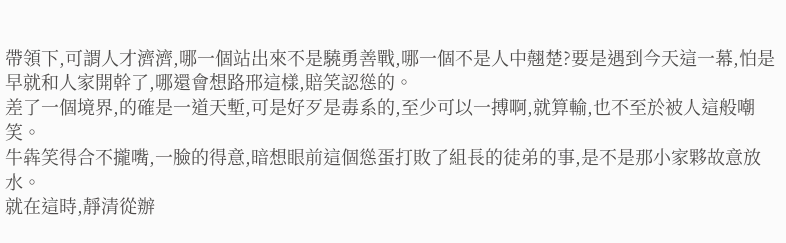帶領下,可謂人才濟濟,哪一個站出來不是驍勇善戰,哪一個不是人中翹楚?要是遇到今天這一幕,怕是早就和人家開幹了,哪還會想路邢這樣,賠笑認慫的。
差了一個境界,的確是一道天塹,可是好歹是毒系的,至少可以一搏啊,就算輸,也不至於被人這般嘲笑。
牛犇笑得合不攏嘴,一臉的得意,暗想眼前這個慫蛋打敗了組長的徒弟的事,是不是那小家夥故意放水。
就在這時,靜清從辦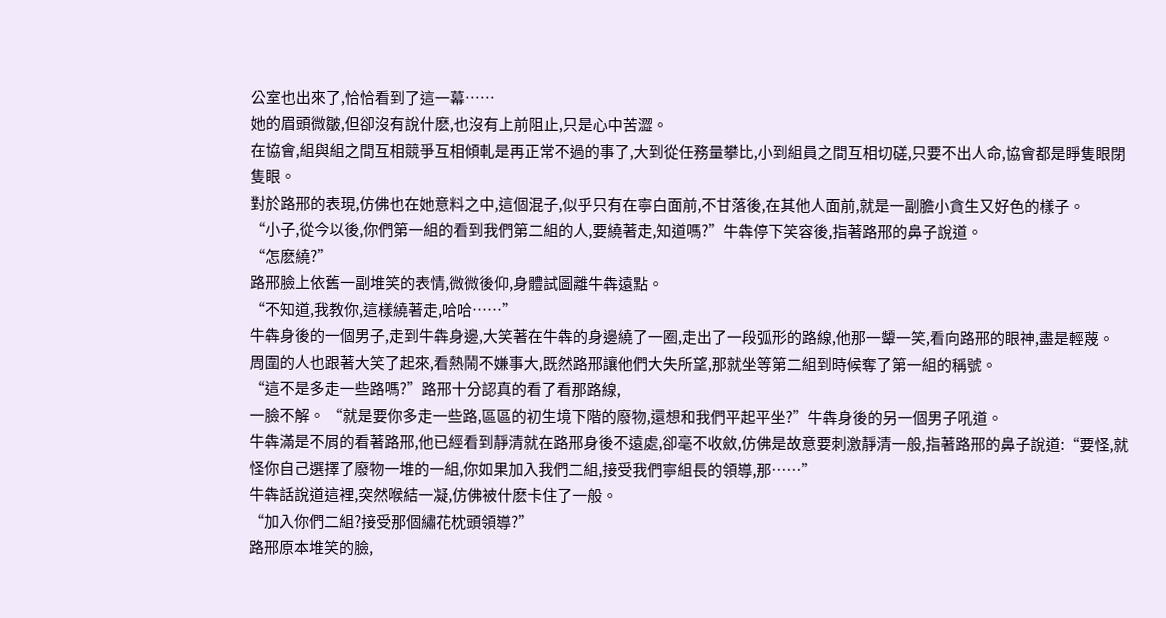公室也出來了,恰恰看到了這一幕……
她的眉頭微皺,但卻沒有說什麽,也沒有上前阻止,只是心中苦澀。
在協會,組與組之間互相競爭互相傾軋是再正常不過的事了,大到從任務量攀比,小到組員之間互相切磋,只要不出人命,協會都是睜隻眼閉隻眼。
對於路邢的表現,仿佛也在她意料之中,這個混子,似乎只有在寧白面前,不甘落後,在其他人面前,就是一副膽小貪生又好色的樣子。
“小子,從今以後,你們第一組的看到我們第二組的人,要繞著走,知道嗎?”牛犇停下笑容後,指著路邢的鼻子說道。
“怎麽繞?”
路邢臉上依舊一副堆笑的表情,微微後仰,身體試圖離牛犇遠點。
“不知道,我教你,這樣繞著走,哈哈……”
牛犇身後的一個男子,走到牛犇身邊,大笑著在牛犇的身邊繞了一圈,走出了一段弧形的路線,他那一顰一笑,看向路邢的眼神,盡是輕蔑。
周圍的人也跟著大笑了起來,看熱鬧不嫌事大,既然路邢讓他們大失所望,那就坐等第二組到時候奪了第一組的稱號。
“這不是多走一些路嗎?”路邢十分認真的看了看那路線,
一臉不解。 “就是要你多走一些路,區區的初生境下階的廢物,還想和我們平起平坐?”牛犇身後的另一個男子吼道。
牛犇滿是不屑的看著路邢,他已經看到靜清就在路邢身後不遠處,卻毫不收斂,仿佛是故意要刺激靜清一般,指著路邢的鼻子說道:“要怪,就怪你自己選擇了廢物一堆的一組,你如果加入我們二組,接受我們寧組長的領導,那……”
牛犇話說道這裡,突然喉結一凝,仿佛被什麽卡住了一般。
“加入你們二組?接受那個繡花枕頭領導?”
路邢原本堆笑的臉,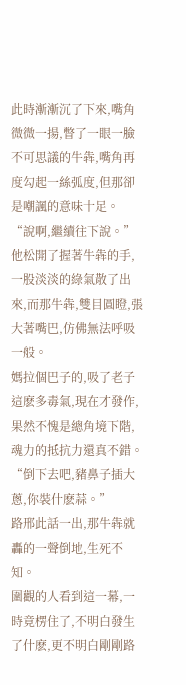此時漸漸沉了下來,嘴角微微一揚,瞥了一眼一臉不可思議的牛犇,嘴角再度勾起一絲弧度,但那卻是嘲諷的意味十足。
“說啊,繼續往下說。”
他松開了握著牛犇的手,一股淡淡的綠氣散了出來,而那牛犇,雙目圓瞪,張大著嘴巴,仿佛無法呼吸一般。
媽拉個巴子的,吸了老子這麽多毒氣,現在才發作,果然不愧是總角境下階,魂力的抵抗力還真不錯。
“倒下去吧,豬鼻子插大蔥,你裝什麽蒜。”
路邢此話一出,那牛犇就轟的一聲倒地,生死不知。
圍觀的人看到這一幕,一時竟楞住了,不明白發生了什麽,更不明白剛剛路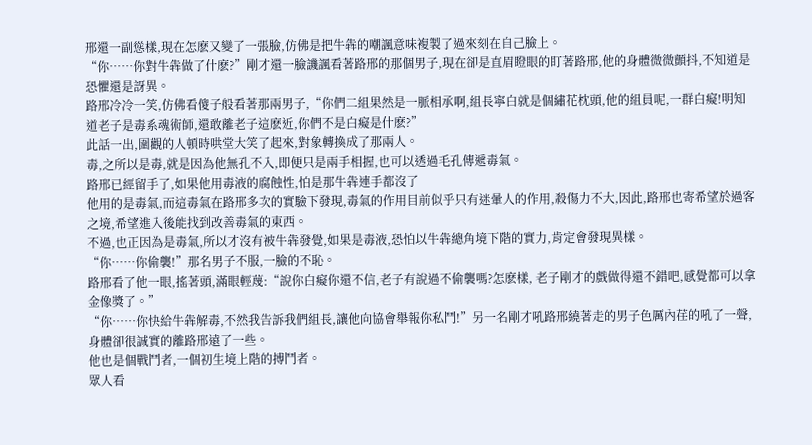邢還一副慫樣,現在怎麽又變了一張臉,仿佛是把牛犇的嘲諷意味複製了過來刻在自己臉上。
“你……你對牛犇做了什麽?”剛才還一臉譏諷看著路邢的那個男子,現在卻是直眉瞪眼的盯著路邢,他的身體微微顫抖,不知道是恐懼還是訝異。
路邢冷冷一笑,仿佛看傻子般看著那兩男子,“你們二組果然是一脈相承啊,組長寧白就是個繡花枕頭,他的組員呢,一群白癡!明知道老子是毒系魂術師,還敢離老子這麽近,你們不是白癡是什麽?”
此話一出,圍觀的人頓時哄堂大笑了起來,對象轉換成了那兩人。
毒,之所以是毒,就是因為他無孔不入,即便只是兩手相握,也可以透過毛孔傳遞毒氣。
路邢已經留手了,如果他用毒液的腐蝕性,怕是那牛犇連手都沒了
他用的是毒氣,而這毒氣在路邢多次的實驗下發現,毒氣的作用目前似乎只有迷暈人的作用,殺傷力不大,因此,路邢也寄希望於過客之境,希望進入後能找到改善毒氣的東西。
不過,也正因為是毒氣,所以才沒有被牛犇發覺,如果是毒液,恐怕以牛犇總角境下階的實力,肯定會發現異樣。
“你……你偷襲!”那名男子不服,一臉的不恥。
路邢看了他一眼,搖著頭,滿眼輕蔑:“說你白癡你還不信,老子有說過不偷襲嗎?怎麽樣, 老子剛才的戲做得還不錯吧,感覺都可以拿金像獎了。”
“你……你快給牛犇解毒,不然我告訴我們組長,讓他向協會舉報你私鬥!”另一名剛才吼路邢繞著走的男子色厲內荏的吼了一聲,身體卻很誠實的離路邢遠了一些。
他也是個戰鬥者,一個初生境上階的搏鬥者。
眾人看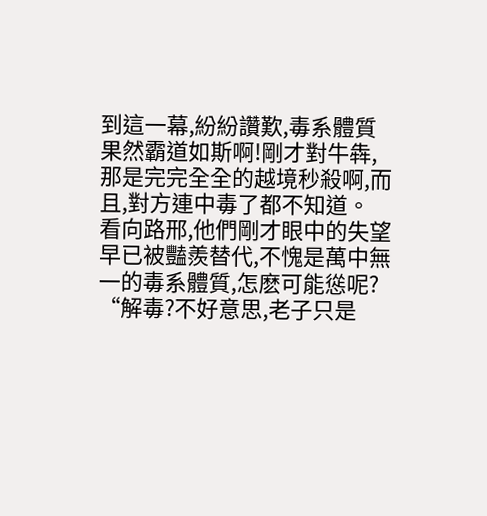到這一幕,紛紛讚歎,毒系體質果然霸道如斯啊!剛才對牛犇,那是完完全全的越境秒殺啊,而且,對方連中毒了都不知道。
看向路邢,他們剛才眼中的失望早已被豔羨替代,不愧是萬中無一的毒系體質,怎麽可能慫呢?
“解毒?不好意思,老子只是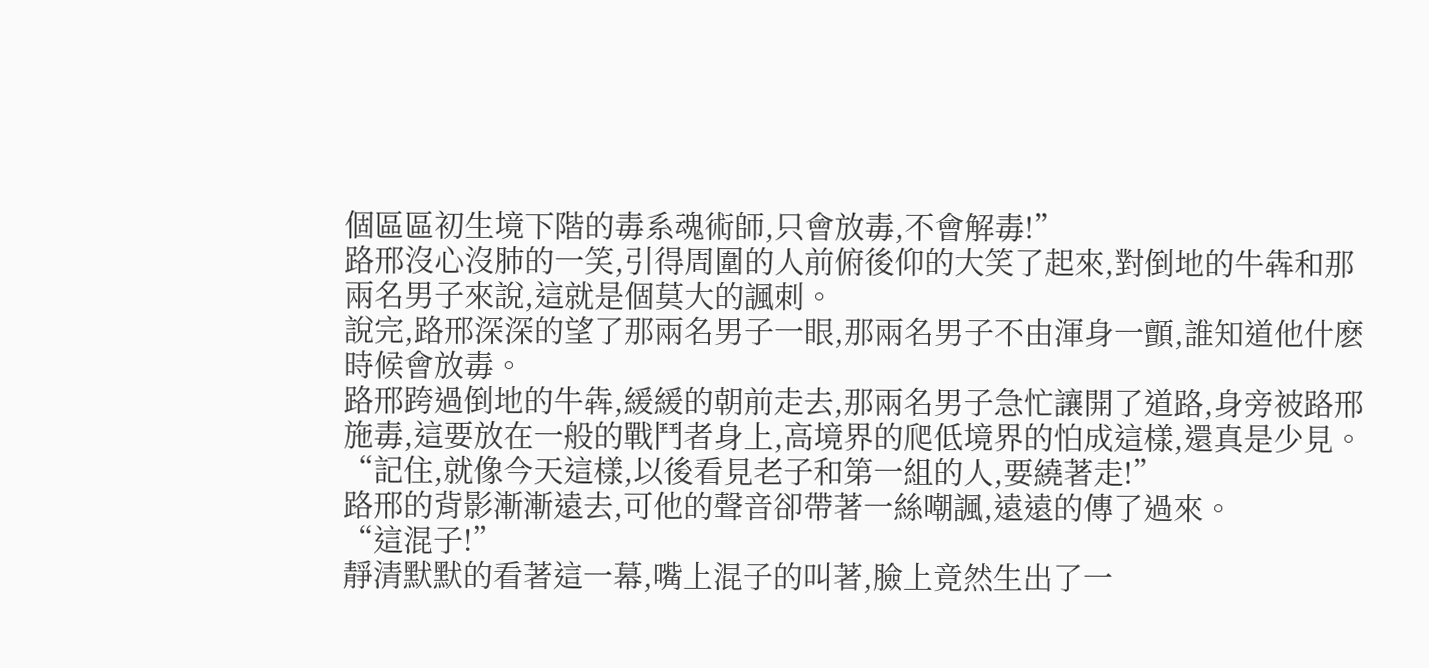個區區初生境下階的毒系魂術師,只會放毒,不會解毒!”
路邢沒心沒肺的一笑,引得周圍的人前俯後仰的大笑了起來,對倒地的牛犇和那兩名男子來說,這就是個莫大的諷刺。
說完,路邢深深的望了那兩名男子一眼,那兩名男子不由渾身一顫,誰知道他什麽時候會放毒。
路邢跨過倒地的牛犇,緩緩的朝前走去,那兩名男子急忙讓開了道路,身旁被路邢施毒,這要放在一般的戰鬥者身上,高境界的爬低境界的怕成這樣,還真是少見。
“記住,就像今天這樣,以後看見老子和第一組的人,要繞著走!”
路邢的背影漸漸遠去,可他的聲音卻帶著一絲嘲諷,遠遠的傳了過來。
“這混子!”
靜清默默的看著這一幕,嘴上混子的叫著,臉上竟然生出了一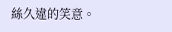絲久違的笑意。